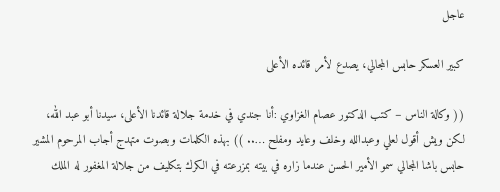عاجل

كبير العسكر حابس المجالي، يصدع لأمر قائده الأعلى

(( وكالة الناس – كتب الدكتور عصام الغزاوي :أنا جندي في خدمة جلالة قائدنا الأعلى، سيدنا أبو عبد الله، لكن ويش أقول لعلي وعبدالله وخلف وعايد ومفلح ….. )) بهذه الكلمات وبصوت متهدج أجاب المرحوم المشير حابس باشا المجالي سمو الأمير الحسن عندما زاره في بيته بمزرعته في الكرك بتكليف من جلالة المغفور له الملك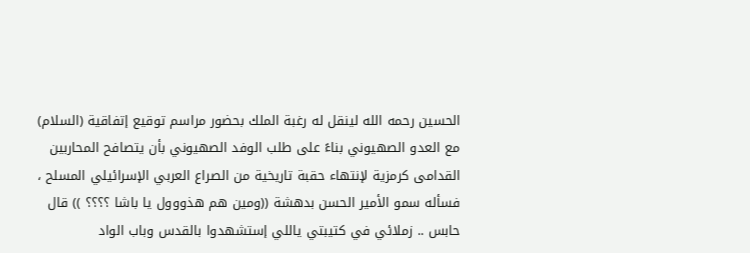الحسين رحمه الله لينقل له رغبة الملك بحضور مراسم توقيع إتفاقية (السلام) مع العدو الصهيوني بناءً على طلب الوفد الصهيوني بأن يتصافح المحاربين القدامى كرمزية لإنتهاء حقبة تاريخية من الصراع العربي الإسرائيلي المسلح ، فسأله سمو الأمير الحسن بدهشة ((ومين هم هذووول يا باشا ؟؟؟؟ )) قال حابس .. زملائي في كتيبتي ياللي إستشهدوا بالقدس وباب الواد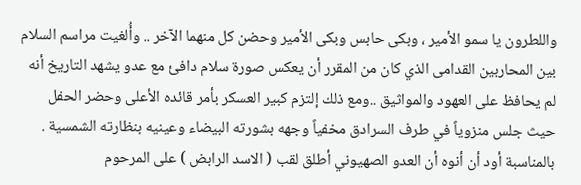واللطرون يا سمو الأمير ، وبكى حابس وبكى الأمير وحضن كل منهما الآخر .. وأُلغيت مراسم السلام بين المحاربين القدامى الذي كان من المقرر أن يعكس صورة سلام دافئ مع عدو يشهد التاريخ أنه لم يحافظ على العهود والمواثيق ..ومع ذلك إلتزم كبير العسكر بأمر قائده الأعلى وحضر الحفل حيث جلس منزوياً في طرف السرادق مخفياً وجهه بشورته البيضاء وعينيه بنظارته الشمسية . بالمناسبة أود أن أنوه أن العدو الصهيوني أطلق لقب ( الاسد الرابض ) على المرحوم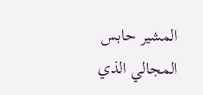المشير حابس المجالي الذي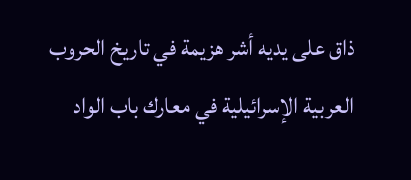ذاق على يديه أشر هزيمة في تاريخ الحروب العربية الإسرائيلية في معارك باب الواد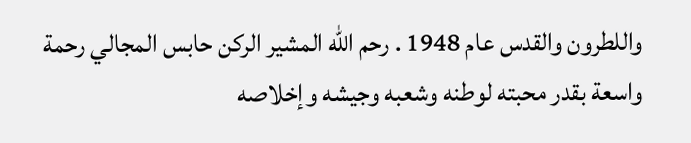واللطرون والقدس عام 1948 . رحم الله المشير الركن حابس المجالي رحمة واسعة بقدر محبته لوطنه وشعبه وجيشه وإخلاصه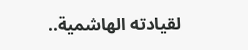لقيادته الهاشمية..